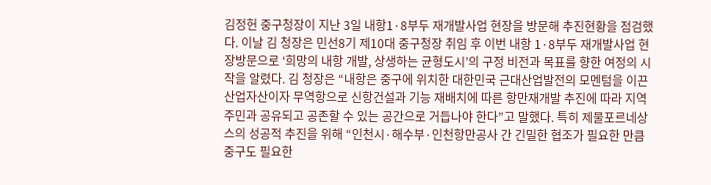김정헌 중구청장이 지난 3일 내항1·8부두 재개발사업 현장을 방문해 추진현황을 점검했다. 이날 김 청장은 민선8기 제10대 중구청장 취임 후 이번 내항 1·8부두 재개발사업 현장방문으로 ‘희망의 내항 개발, 상생하는 균형도시’의 구정 비전과 목표를 향한 여정의 시작을 알렸다. 김 청장은 “내항은 중구에 위치한 대한민국 근대산업발전의 모멘텀을 이끈 산업자산이자 무역항으로 신항건설과 기능 재배치에 따른 항만재개발 추진에 따라 지역주민과 공유되고 공존할 수 있는 공간으로 거듭나야 한다”고 말했다. 특히 제물포르네상스의 성공적 추진을 위해 “인천시·해수부·인천항만공사 간 긴밀한 협조가 필요한 만큼 중구도 필요한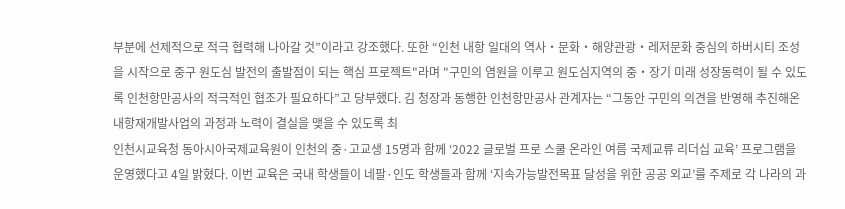부분에 선제적으로 적극 협력해 나아갈 것”이라고 강조했다. 또한 “인천 내항 일대의 역사‧문화‧해양관광‧레저문화 중심의 하버시티 조성을 시작으로 중구 원도심 발전의 출발점이 되는 핵심 프로젝트"라며 "구민의 염원을 이루고 원도심지역의 중‧장기 미래 성장동력이 될 수 있도록 인천항만공사의 적극적인 협조가 필요하다”고 당부했다. 김 청장과 동행한 인천항만공사 관계자는 “그동안 구민의 의견을 반영해 추진해온 내항재개발사업의 과정과 노력이 결실을 맺을 수 있도록 최
인천시교육청 동아시아국제교육원이 인천의 중·고교생 15명과 함께 ‘2022 글로벌 프로 스쿨 온라인 여름 국제교류 리더십 교육’ 프로그램을 운영했다고 4일 밝혔다. 이번 교육은 국내 학생들이 네팔·인도 학생들과 함께 ‘지속가능발전목표 달성을 위한 공공 외교’를 주제로 각 나라의 과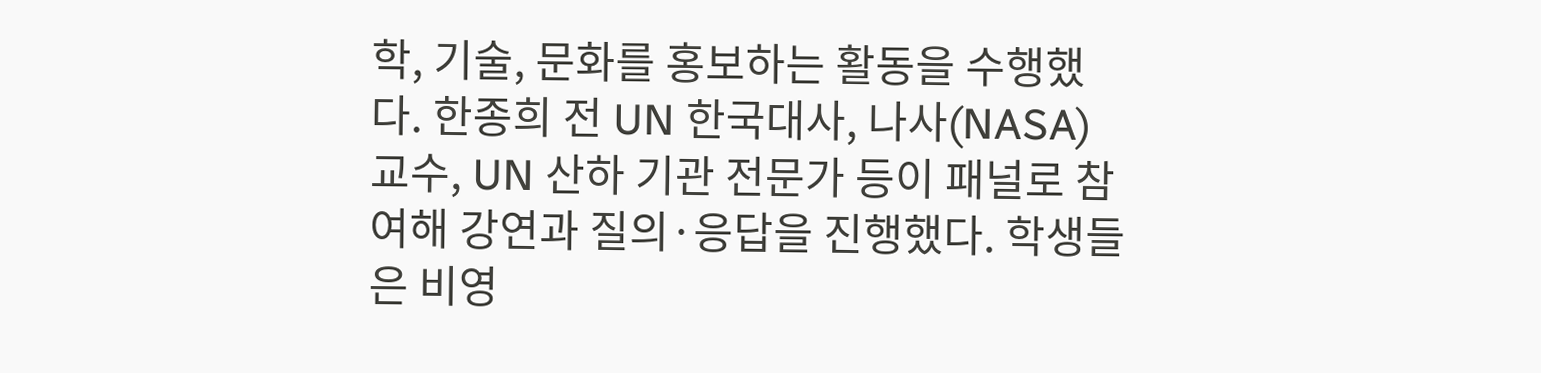학, 기술, 문화를 홍보하는 활동을 수행했다. 한종희 전 UN 한국대사, 나사(NASA) 교수, UN 산하 기관 전문가 등이 패널로 참여해 강연과 질의·응답을 진행했다. 학생들은 비영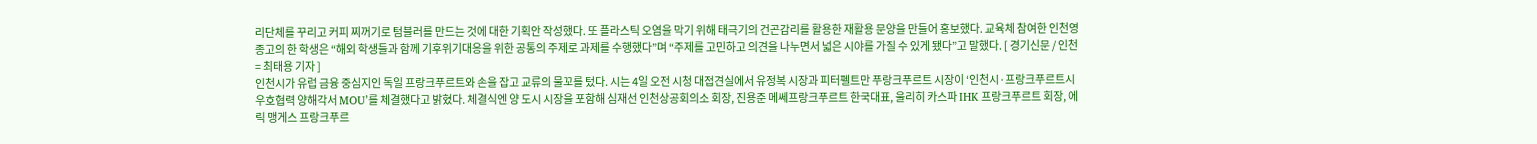리단체를 꾸리고 커피 찌꺼기로 텀블러를 만드는 것에 대한 기획안 작성했다. 또 플라스틱 오염을 막기 위해 태극기의 건곤감리를 활용한 재활용 문양을 만들어 홍보했다. 교육체 참여한 인천영종고의 한 학생은 “해외 학생들과 함께 기후위기대응을 위한 공통의 주제로 과제를 수행했다”며 “주제를 고민하고 의견을 나누면서 넓은 시야를 가질 수 있게 됐다”고 말했다. [ 경기신문 / 인천 = 최태용 기자 ]
인천시가 유럽 금융 중심지인 독일 프랑크푸르트와 손을 잡고 교류의 물꼬를 텄다. 시는 4일 오전 시청 대접견실에서 유정복 시장과 피터펠트만 푸랑크푸르트 시장이 ‘인천시·프랑크푸르트시 우호협력 양해각서 MOU’를 체결했다고 밝혔다. 체결식엔 양 도시 시장을 포함해 심재선 인천상공회의소 회장, 진용준 메쎄프랑크푸르트 한국대표, 울리히 카스파 IHK 프랑크푸르트 회장, 에릭 맹게스 프랑크푸르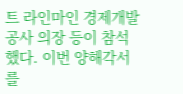트 라인마인 경제개발공사 의장 등이 참석했다. 이번 양해각서를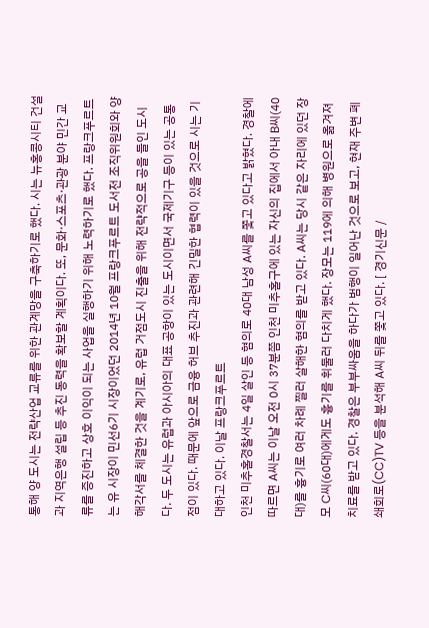통해 양 도시는 전략산업 교류를 위한 관계망을 구축하기로 했다. 시는 뉴홍콩시티 건설과 지역은행 설립 등 추진 동력을 확보할 계획이다. 또, 문화·스포츠·관광 분야 민간 교류를 증진하고 상호 이익이 되는 사업을 실행하기 위해 노력하기로 했다. 프랑크푸르트는 유 시장이 민선6기 시장이었던 2014년 10월 프랑크푸르트 도서전 조직위원회와 양해각서를 체결한 것을 계기로, 유럽 거점도시 진출을 위해 전략적으로 공을 들인 도시다. 두 도시는 유럽과 아시아의 대표 공항이 있는 도시이면서 국제기구 등이 있는 공통점이 있다. 때문에 앞으로 금융 허브 추진과 관련해 긴밀한 협력이 있을 것으로 시는 기대하고 있다. 이날 프랑크푸르트
인천 미추홀경찰서는 4일 살인 등 혐의로 40대 남성 A씨를 쫓고 있다고 밝혔다. 경찰에 따르면 A씨는 이날 오전 0시 37분쯤 인천 미추홀구에 있는 자신의 집에서 아내 B씨(40대)를 흉기로 여러 차례 찔러 살해한 혐의를 받고 있다. A씨는 당시 같은 자리에 있던 장모 C씨(60대)에게도 흉기를 휘둘러 다치게 했다. 장모는 119에 의해 병원으로 옮겨져 치료를 받고 있다. 경찰은 부부싸움을 하다가 범행이 일어난 것으로 보고, 현재 주변 폐쇄회로(CC)TV 등을 분석해 A씨 뒤를 쫓고 있다. [ 경기신문 /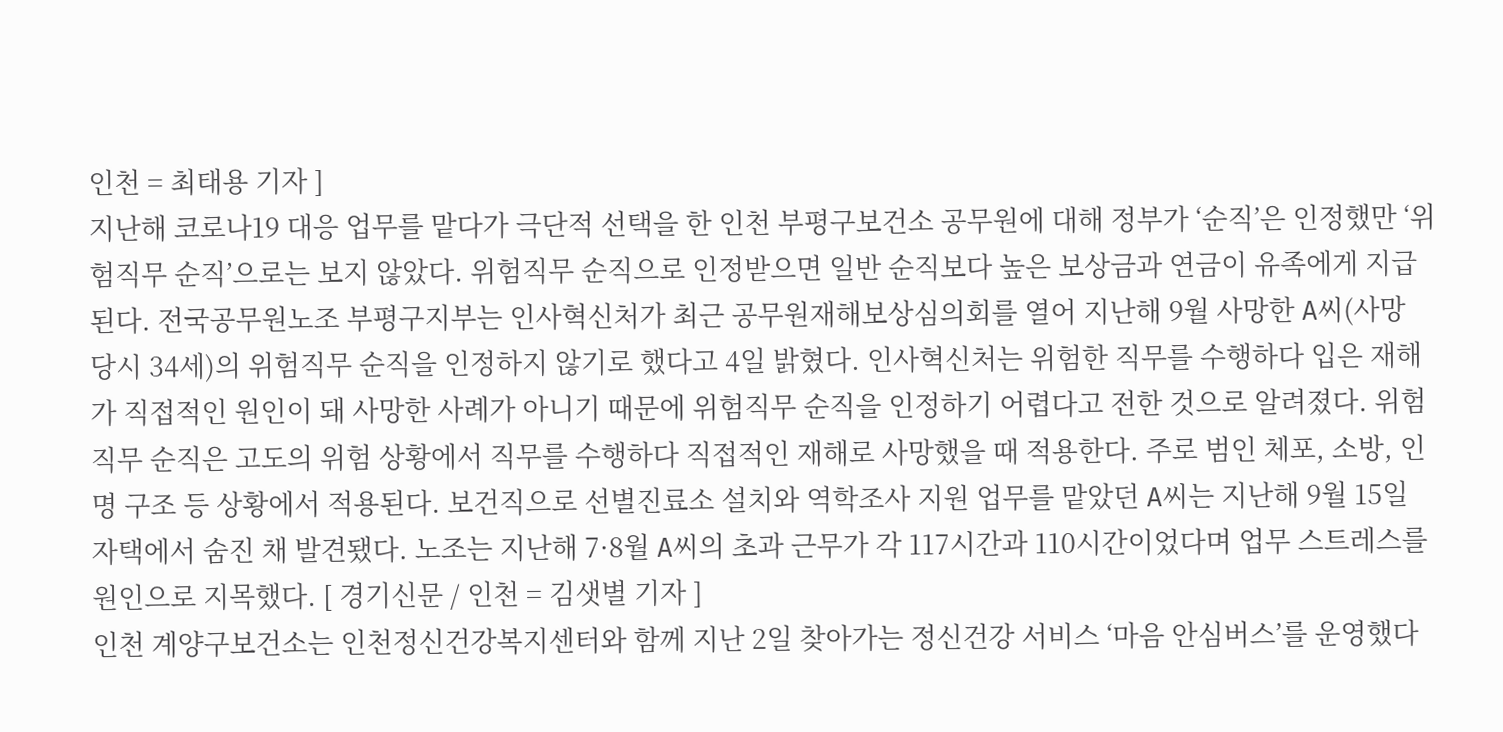인천 = 최태용 기자 ]
지난해 코로나19 대응 업무를 맡다가 극단적 선택을 한 인천 부평구보건소 공무원에 대해 정부가 ‘순직’은 인정했만 ‘위험직무 순직’으로는 보지 않았다. 위험직무 순직으로 인정받으면 일반 순직보다 높은 보상금과 연금이 유족에게 지급된다. 전국공무원노조 부평구지부는 인사혁신처가 최근 공무원재해보상심의회를 열어 지난해 9월 사망한 A씨(사망 당시 34세)의 위험직무 순직을 인정하지 않기로 했다고 4일 밝혔다. 인사혁신처는 위험한 직무를 수행하다 입은 재해가 직접적인 원인이 돼 사망한 사례가 아니기 때문에 위험직무 순직을 인정하기 어렵다고 전한 것으로 알려졌다. 위험직무 순직은 고도의 위험 상황에서 직무를 수행하다 직접적인 재해로 사망했을 때 적용한다. 주로 범인 체포, 소방, 인명 구조 등 상황에서 적용된다. 보건직으로 선별진료소 설치와 역학조사 지원 업무를 맡았던 A씨는 지난해 9월 15일 자택에서 숨진 채 발견됐다. 노조는 지난해 7·8월 A씨의 초과 근무가 각 117시간과 110시간이었다며 업무 스트레스를 원인으로 지목했다. [ 경기신문 / 인천 = 김샛별 기자 ]
인천 계양구보건소는 인천정신건강복지센터와 함께 지난 2일 찾아가는 정신건강 서비스 ‘마음 안심버스’를 운영했다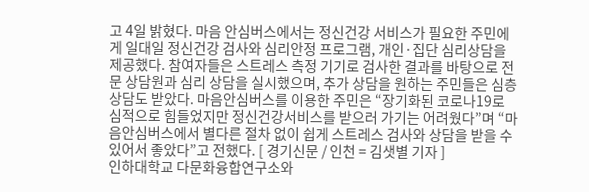고 4일 밝혔다. 마음 안심버스에서는 정신건강 서비스가 필요한 주민에게 일대일 정신건강 검사와 심리안정 프로그램, 개인·집단 심리상담을 제공했다. 참여자들은 스트레스 측정 기기로 검사한 결과를 바탕으로 전문 상담원과 심리 상담을 실시했으며, 추가 상담을 원하는 주민들은 심층 상담도 받았다. 마음안심버스를 이용한 주민은 “장기화된 코로나19로 심적으로 힘들었지만 정신건강서비스를 받으러 가기는 어려웠다”며 “마음안심버스에서 별다른 절차 없이 쉽게 스트레스 검사와 상담을 받을 수 있어서 좋았다”고 전했다. [ 경기신문 / 인천 = 김샛별 기자 ]
인하대학교 다문화융합연구소와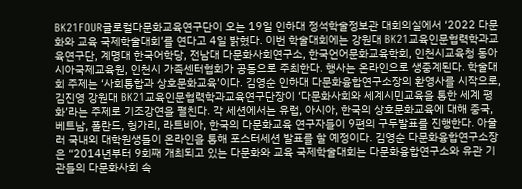BK21FOUR글로컬다문화교육연구단이 오는 19일 인하대 정석학술정보관 대회의실에서 ‘2022 다문화와 교육 국제학술대회’를 연다고 4일 밝혔다. 이번 학술대회에는 강원대 BK21교육인문협력학과교육연구단, 계명대 한국어학당, 전남대 다문화사회연구소, 한국언어문화교육학회, 인천시교육청 동아시아국제교육원, 인천시 가족센터협회가 공동으로 주최한다. 행사는 온라인으로 생중계된다. 학술대회 주제는 ‘사회통합과 상호문화교육’이다. 김영순 인하대 다문화융합연구소장의 환영사를 시작으로, 김진영 강원대 BK21교육인문협력학과교육연구단장이 ‘다문화사회와 세계시민교육을 통한 세계 평화’라는 주제로 기조강연을 펼친다. 각 세션에서는 유럽, 아시아, 한국의 상호문화교육에 대해 중국, 베트남, 폴란드, 헝가리, 라트비아, 한국의 다문화교육 연구자들이 9편의 구두발표를 진행한다. 아울러 국내외 대학원생들이 온라인을 통해 포스터세션 발표를 할 예정이다. 김영순 다문화융합연구소장은 “2014년부터 9회째 개최되고 있는 다문화와 교육 국제학술대회는 다문화융합연구소와 유관 기관들의 다문화사회 속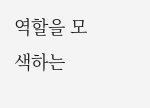역할을 모색하는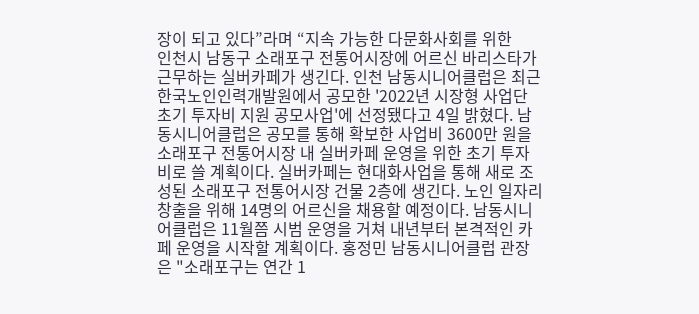장이 되고 있다”라며 “지속 가능한 다문화사회를 위한
인천시 남동구 소래포구 전통어시장에 어르신 바리스타가 근무하는 실버카페가 생긴다. 인천 남동시니어클럽은 최근 한국노인인력개발원에서 공모한 '2022년 시장형 사업단 초기 투자비 지원 공모사업'에 선정됐다고 4일 밝혔다. 남동시니어클럽은 공모를 통해 확보한 사업비 3600만 원을 소래포구 전통어시장 내 실버카페 운영을 위한 초기 투자비로 쓸 계획이다. 실버카페는 현대화사업을 통해 새로 조성된 소래포구 전통어시장 건물 2층에 생긴다. 노인 일자리 창출을 위해 14명의 어르신을 채용할 예정이다. 남동시니어클럽은 11월쯤 시범 운영을 거쳐 내년부터 본격적인 카페 운영을 시작할 계획이다. 홍정민 남동시니어클럽 관장은 "소래포구는 연간 1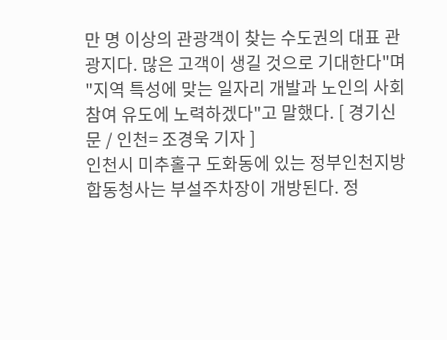만 명 이상의 관광객이 찾는 수도권의 대표 관광지다. 많은 고객이 생길 것으로 기대한다"며 "지역 특성에 맞는 일자리 개발과 노인의 사회참여 유도에 노력하겠다"고 말했다. [ 경기신문 / 인천= 조경욱 기자 ]
인천시 미추홀구 도화동에 있는 정부인천지방합동청사는 부설주차장이 개방된다. 정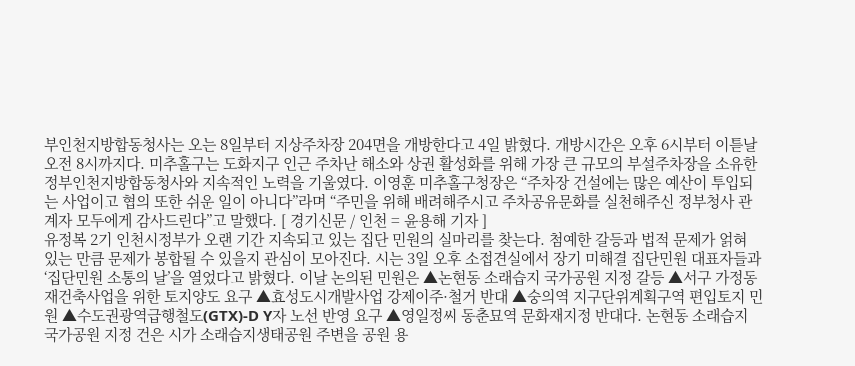부인천지방합동청사는 오는 8일부터 지상주차장 204면을 개방한다고 4일 밝혔다. 개방시간은 오후 6시부터 이튿날 오전 8시까지다. 미추홀구는 도화지구 인근 주차난 해소와 상권 활성화를 위해 가장 큰 규모의 부설주차장을 소유한 정부인천지방합동청사와 지속적인 노력을 기울였다. 이영훈 미추홀구청장은 “주차장 건설에는 많은 예산이 투입되는 사업이고 협의 또한 쉬운 일이 아니다”라며 “주민을 위해 배려해주시고 주차공유문화를 실천해주신 정부청사 관계자 모두에게 감사드린다”고 말했다. [ 경기신문 / 인천 = 윤용해 기자 ]
유정복 2기 인천시정부가 오랜 기간 지속되고 있는 집단 민원의 실마리를 찾는다. 첨예한 갈등과 법적 문제가 얽혀 있는 만큼 문제가 봉합될 수 있을지 관심이 모아진다. 시는 3일 오후 소접견실에서 장기 미해결 집단민원 대표자들과 ‘집단민원 소통의 날’을 열었다고 밝혔다. 이날 논의된 민원은 ▲논현동 소래습지 국가공원 지정 갈등 ▲서구 가정동 재건축사업을 위한 토지양도 요구 ▲효성도시개발사업 강제이주·철거 반대 ▲숭의역 지구단위계획구역 편입토지 민원 ▲수도권광역급행철도(GTX)-D Y자 노선 반영 요구 ▲영일정씨 동춘묘역 문화재지정 반대다. 논현동 소래습지 국가공원 지정 건은 시가 소래습지생태공원 주변을 공원 용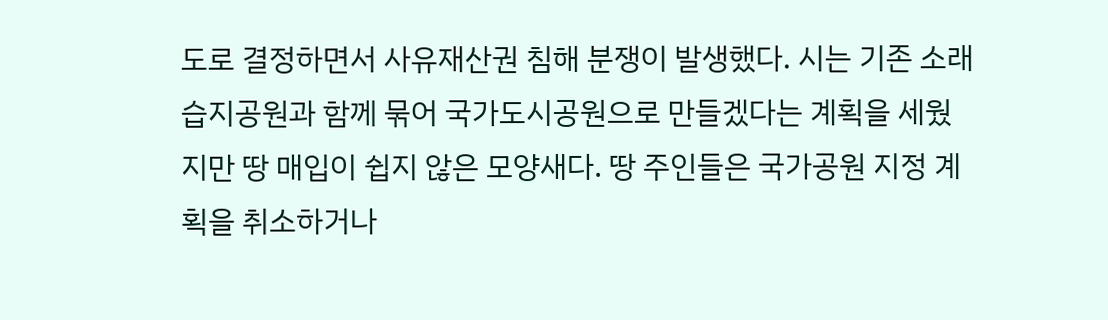도로 결정하면서 사유재산권 침해 분쟁이 발생했다. 시는 기존 소래습지공원과 함께 묶어 국가도시공원으로 만들겠다는 계획을 세웠지만 땅 매입이 쉽지 않은 모양새다. 땅 주인들은 국가공원 지정 계획을 취소하거나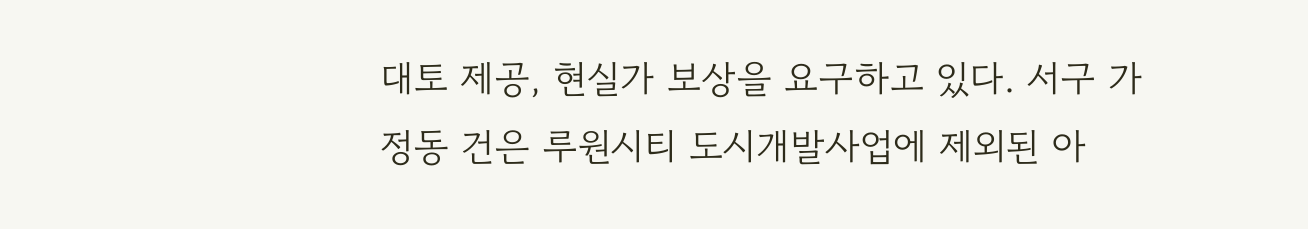대토 제공, 현실가 보상을 요구하고 있다. 서구 가정동 건은 루원시티 도시개발사업에 제외된 아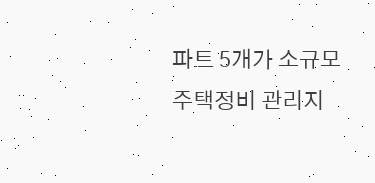파트 5개가 소규모주택정비 관리지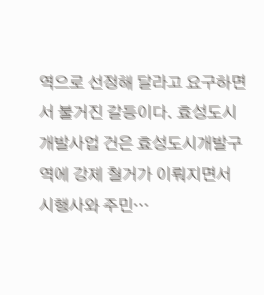역으로 선정해 달라고 요구하면서 불거진 갈등이다. 효성도시개발사업 건은 효성도시개발구역에 강제 철거가 이뤄지면서 시행사와 주민…